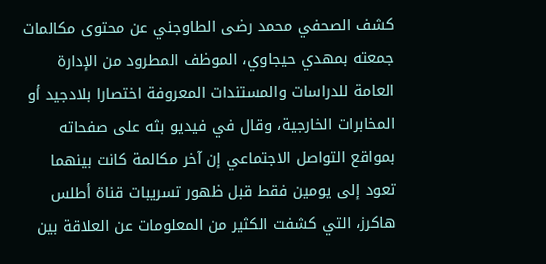كشف الصحفي محمد رضى الطاوجني عن محتوى مكالمات جمعته بمهدي حيجاوي، الموظف المطرود من الإدارة العامة للدراسات والمستندات المعروفة اختصارا بلادجيد أو المخابرات الخارجية، وقال في فيديو بثه على صفحاته بمواقع التواصل الاجتماعي إن آخر مكالمة كانت بينهما تعود إلى يومين فقط قبل ظهور تسريبات قناة أطلس هاكرز، التي كشفت الكثير من المعلومات عن العلاقة بين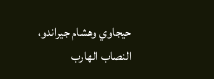حيجاوي وهشام جيراندو، النصاب الهارب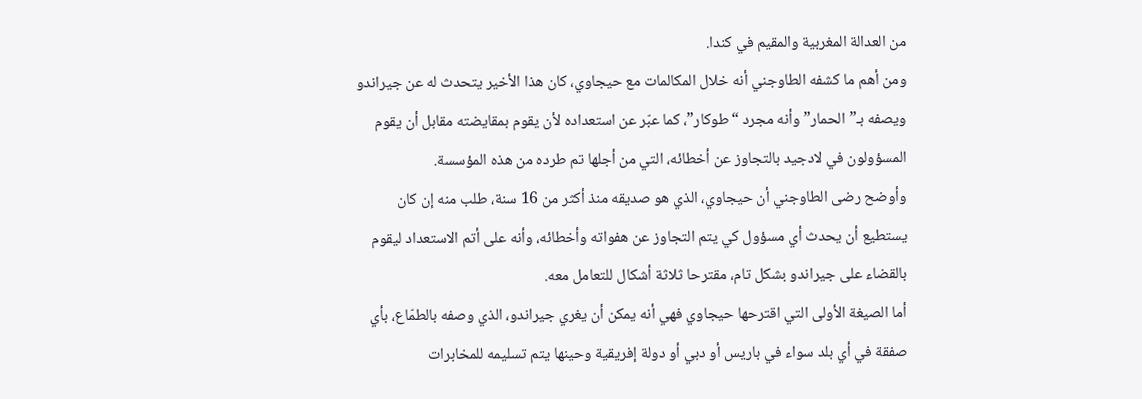من العدالة المغربية والمقيم في كندا.
ومن أهم ما كشفه الطاوجني أنه خلال المكالمات مع حيجاوي، كان هذا الأخير يتحدث له عن جيراندو ويصفه بـ”الحمار” وأنه مجرد “طوكار”، كما عبّر عن استعداده لأن يقوم بمقايضته مقابل أن يقوم المسؤولون في لادجيد بالتجاوز عن أخطائه، التي من أجلها تم طرده من هذه المؤسسة.
وأوضح رضى الطاوجني أن حيجاوي، الذي هو صديقه منذ أكثر من 16 سنة، طلب منه إن كان يستطيع أن يحدث أي مسؤول كي يتم التجاوز عن هفواته وأخطائه، وأنه على أتم الاستعداد ليقوم بالقضاء على جيراندو بشكل تام، مقترحا ثلاثة أشكال للتعامل معه.
أما الصيغة الأولى التي اقترحها حيجاوي فهي أنه يمكن أن يغري جيراندو، الذي وصفه بالطمّاع، بأي صفقة في أي بلد سواء في باريس أو دبي أو دولة إفريقية وحينها يتم تسليمه للمخابرات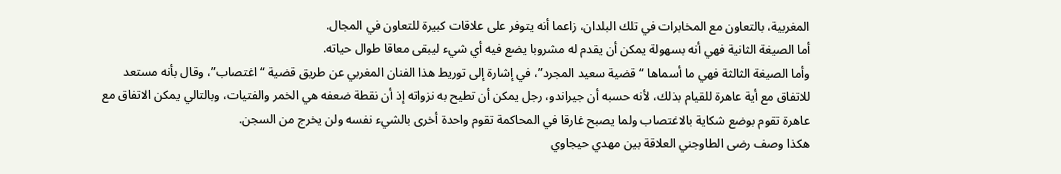المغربية، بالتعاون مع المخابرات في تلك البلدان، زاعما أنه يتوفر على علاقات كبيرة للتعاون في المجال.
أما الصيغة الثانية فهي أنه بسهولة يمكن أن يقدم له مشروبا يضع فيه أي شيء ليبقى معاقا طوال حياته.
وأما الصيغة الثالثة فهي ما أسماها “قضية سعيد المجرد”، في إشارة إلى توريط هذا الفنان المغربي عن طريق قضية “اغتصاب”، وقال بأنه مستعد للاتفاق مع أية عاهرة للقيام بذلك، لأنه حسبه أن جيراندو، رجل يمكن أن تطيح به نزواته إذ أن نقطة ضعفه هي الخمر والفتيات، وبالتالي يمكن الاتفاق مع عاهرة تقوم بوضع شكاية بالاغتصاب ولما يصبح غارقا في المحاكمة تقوم واحدة أخرى بالشيء نفسه ولن يخرج من السجن.
هكذا وصف رضى الطاوجني العلاقة بين مهدي حيجاوي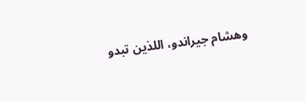وهشام جيراندو، اللذين تبدو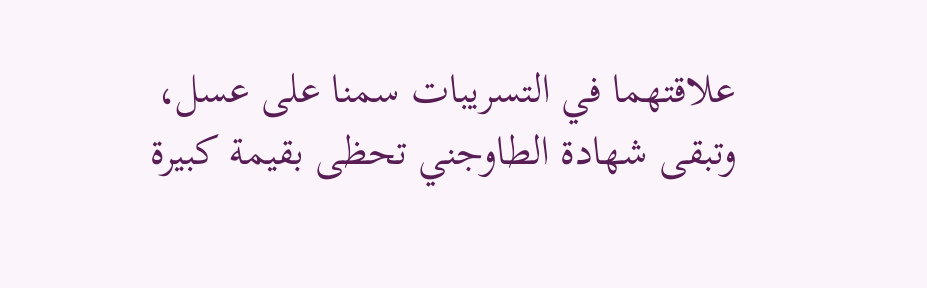علاقتهما في التسريبات سمنا على عسل، وتبقى شهادة الطاوجني تحظى بقيمة كبيرة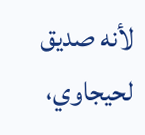لأنه صديق لحيجاوي،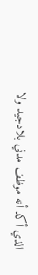الذي أكد أنه موظف مدني بلادجيد ولا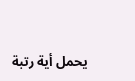يحمل أية رتبة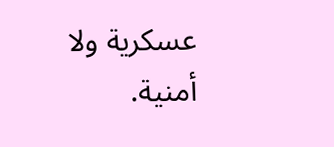عسكرية ولا أمنية.